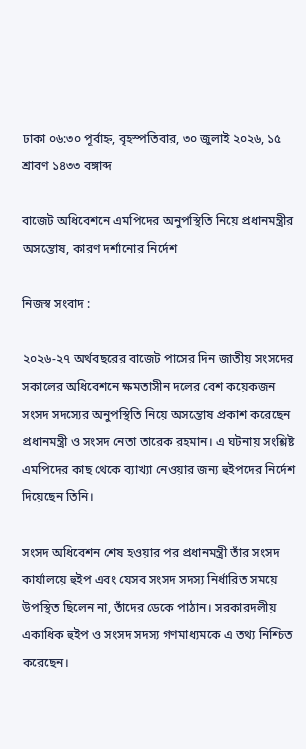ঢাকা ০৬:৩০ পূর্বাহ্ন, বৃহস্পতিবার, ৩০ জুলাই ২০২৬, ১৫ শ্রাবণ ১৪৩৩ বঙ্গাব্দ

বাজেট অধিবেশনে এমপিদের অনুপস্থিতি নিয়ে প্রধানমন্ত্রীর অসন্তোষ, কারণ দর্শানোর নির্দেশ

নিজস্ব সংবাদ :

২০২৬-২৭ অর্থবছরের বাজেট পাসের দিন জাতীয় সংসদের সকালের অধিবেশনে ক্ষমতাসীন দলের বেশ কয়েকজন সংসদ সদস্যের অনুপস্থিতি নিয়ে অসন্তোষ প্রকাশ করেছেন প্রধানমন্ত্রী ও সংসদ নেতা তারেক রহমান। এ ঘটনায় সংশ্লিষ্ট এমপিদের কাছ থেকে ব্যাখ্যা নেওয়ার জন্য হুইপদের নির্দেশ দিয়েছেন তিনি।

সংসদ অধিবেশন শেষ হওয়ার পর প্রধানমন্ত্রী তাঁর সংসদ কার্যালয়ে হুইপ এবং যেসব সংসদ সদস্য নির্ধারিত সময়ে উপস্থিত ছিলেন না, তাঁদের ডেকে পাঠান। সরকারদলীয় একাধিক হুইপ ও সংসদ সদস্য গণমাধ্যমকে এ তথ্য নিশ্চিত করেছেন।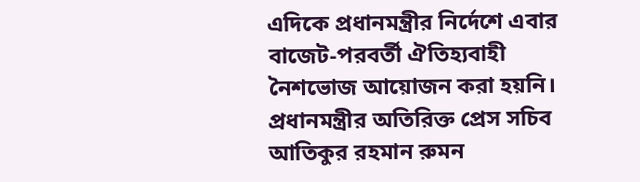এদিকে প্রধানমন্ত্রীর নির্দেশে এবার বাজেট-পরবর্তী ঐতিহ্যবাহী নৈশভোজ আয়োজন করা হয়নি। প্রধানমন্ত্রীর অতিরিক্ত প্রেস সচিব আতিকুর রহমান রুমন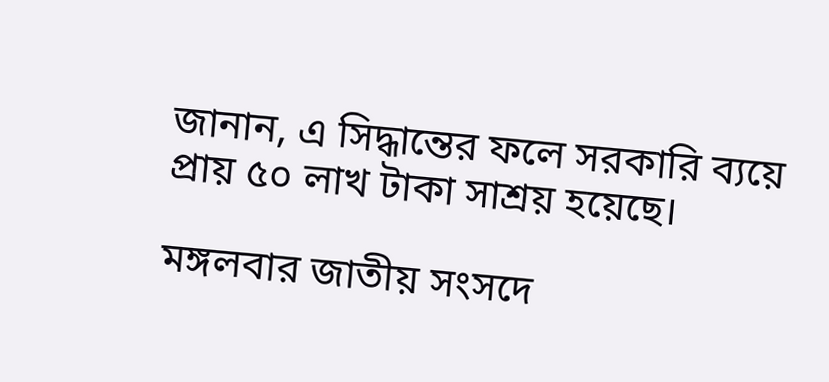জানান, এ সিদ্ধান্তের ফলে সরকারি ব্যয়ে প্রায় ৫০ লাখ টাকা সাশ্রয় হয়েছে।

মঙ্গলবার জাতীয় সংসদে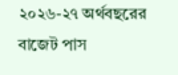২০২৬-২৭ অর্থবছরের বাজেট পাস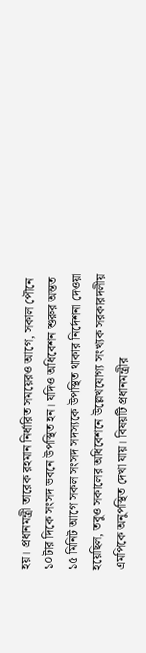হয়। প্রধানমন্ত্রী তারেক রহমান নির্ধারিত সময়েরও আগে, সকাল পৌনে ১০টার দিকে সংসদ ভবনে উপস্থিত হন। যদিও অধিবেশন শুরুর অন্তত ১৫ মিনিট আগে সকল সংসদ সদস্যকে উপস্থিত থাকার নির্দেশনা দেওয়া হয়েছিল, তবুও সকালের অধিবেশনে উল্লেখযোগ্য সংখ্যক সরকারদলীয় এমপিকে অনুপস্থিত দেখা যায়। বিষয়টি প্রধানমন্ত্রীর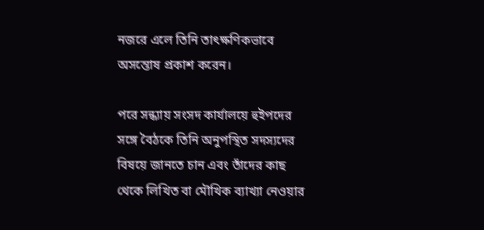নজরে এলে তিনি তাৎক্ষণিকভাবে অসন্তোষ প্রকাশ করেন।

পরে সন্ধ্যায় সংসদ কার্যালয়ে হুইপদের সঙ্গে বৈঠকে তিনি অনুপস্থিত সদস্যদের বিষয়ে জানতে চান এবং তাঁদের কাছ থেকে লিখিত বা মৌখিক ব্যাখ্যা নেওয়ার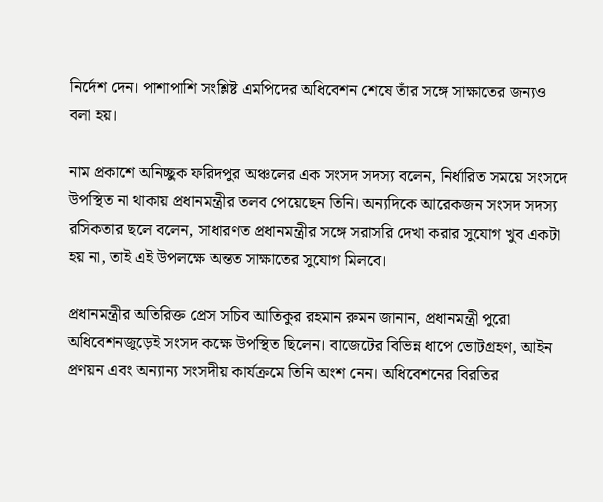নির্দেশ দেন। পাশাপাশি সংশ্লিষ্ট এমপিদের অধিবেশন শেষে তাঁর সঙ্গে সাক্ষাতের জন্যও বলা হয়।

নাম প্রকাশে অনিচ্ছুক ফরিদপুর অঞ্চলের এক সংসদ সদস্য বলেন, নির্ধারিত সময়ে সংসদে উপস্থিত না থাকায় প্রধানমন্ত্রীর তলব পেয়েছেন তিনি। অন্যদিকে আরেকজন সংসদ সদস্য রসিকতার ছলে বলেন, সাধারণত প্রধানমন্ত্রীর সঙ্গে সরাসরি দেখা করার সুযোগ খুব একটা হয় না, তাই এই উপলক্ষে অন্তত সাক্ষাতের সুযোগ মিলবে।

প্রধানমন্ত্রীর অতিরিক্ত প্রেস সচিব আতিকুর রহমান রুমন জানান, প্রধানমন্ত্রী পুরো অধিবেশনজুড়েই সংসদ কক্ষে উপস্থিত ছিলেন। বাজেটের বিভিন্ন ধাপে ভোটগ্রহণ, আইন প্রণয়ন এবং অন্যান্য সংসদীয় কার্যক্রমে তিনি অংশ নেন। অধিবেশনের বিরতির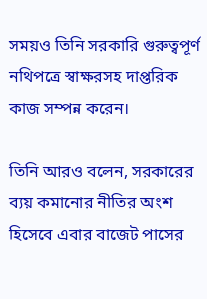সময়ও তিনি সরকারি গুরুত্বপূর্ণ নথিপত্রে স্বাক্ষরসহ দাপ্তরিক কাজ সম্পন্ন করেন।

তিনি আরও বলেন, সরকারের ব্যয় কমানোর নীতির অংশ হিসেবে এবার বাজেট পাসের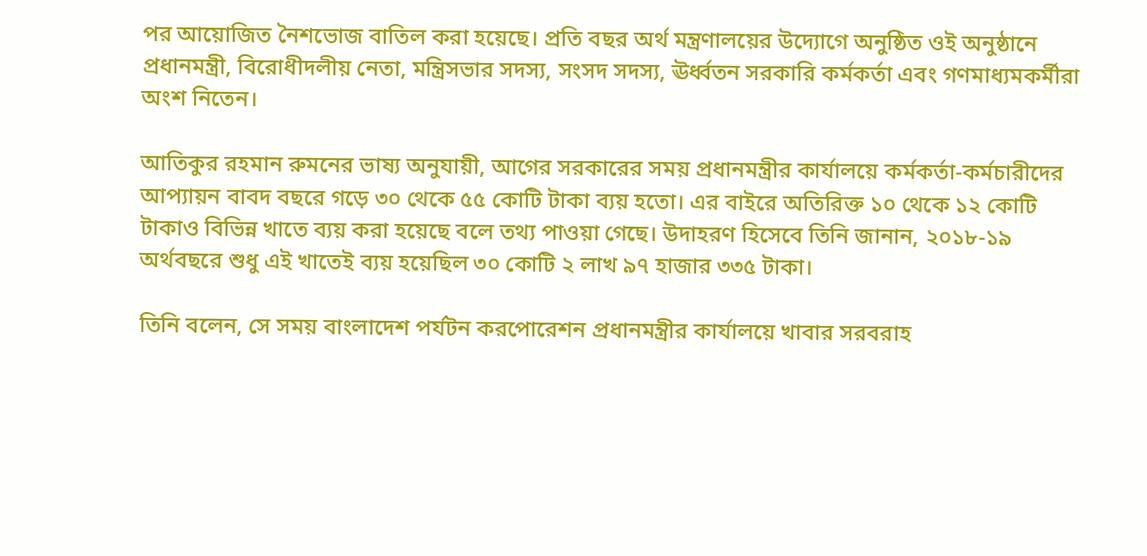পর আয়োজিত নৈশভোজ বাতিল করা হয়েছে। প্রতি বছর অর্থ মন্ত্রণালয়ের উদ্যোগে অনুষ্ঠিত ওই অনুষ্ঠানে প্রধানমন্ত্রী, বিরোধীদলীয় নেতা, মন্ত্রিসভার সদস্য, সংসদ সদস্য, ঊর্ধ্বতন সরকারি কর্মকর্তা এবং গণমাধ্যমকর্মীরা অংশ নিতেন।

আতিকুর রহমান রুমনের ভাষ্য অনুযায়ী, আগের সরকারের সময় প্রধানমন্ত্রীর কার্যালয়ে কর্মকর্তা-কর্মচারীদের আপ্যায়ন বাবদ বছরে গড়ে ৩০ থেকে ৫৫ কোটি টাকা ব্যয় হতো। এর বাইরে অতিরিক্ত ১০ থেকে ১২ কোটি টাকাও বিভিন্ন খাতে ব্যয় করা হয়েছে বলে তথ্য পাওয়া গেছে। উদাহরণ হিসেবে তিনি জানান, ২০১৮-১৯ অর্থবছরে শুধু এই খাতেই ব্যয় হয়েছিল ৩০ কোটি ২ লাখ ৯৭ হাজার ৩৩৫ টাকা।

তিনি বলেন, সে সময় বাংলাদেশ পর্যটন করপোরেশন প্রধানমন্ত্রীর কার্যালয়ে খাবার সরবরাহ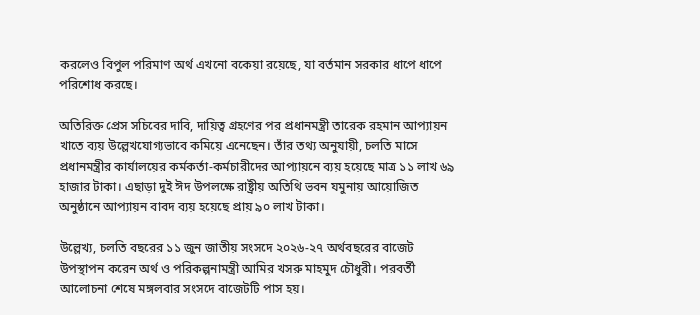করলেও বিপুল পরিমাণ অর্থ এখনো বকেয়া রয়েছে, যা বর্তমান সরকার ধাপে ধাপে পরিশোধ করছে।

অতিরিক্ত প্রেস সচিবের দাবি, দায়িত্ব গ্রহণের পর প্রধানমন্ত্রী তারেক রহমান আপ্যায়ন খাতে ব্যয় উল্লেখযোগ্যভাবে কমিয়ে এনেছেন। তাঁর তথ্য অনুযায়ী, চলতি মাসে প্রধানমন্ত্রীর কার্যালয়ের কর্মকর্তা-কর্মচারীদের আপ্যায়নে ব্যয় হয়েছে মাত্র ১১ লাখ ৬৯ হাজার টাকা। এছাড়া দুই ঈদ উপলক্ষে রাষ্ট্রীয় অতিথি ভবন যমুনায় আয়োজিত অনুষ্ঠানে আপ্যায়ন বাবদ ব্যয় হয়েছে প্রায় ৯০ লাখ টাকা।

উল্লেখ্য, চলতি বছরের ১১ জুন জাতীয় সংসদে ২০২৬-২৭ অর্থবছরের বাজেট উপস্থাপন করেন অর্থ ও পরিকল্পনামন্ত্রী আমির খসরু মাহমুদ চৌধুরী। পরবর্তী আলোচনা শেষে মঙ্গলবার সংসদে বাজেটটি পাস হয়।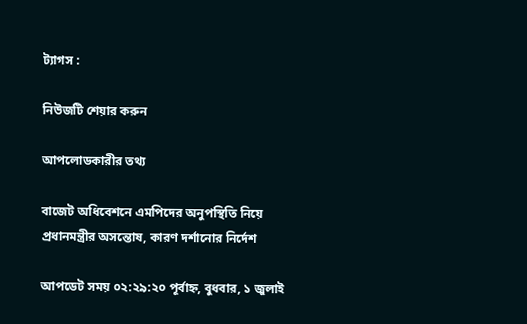ট্যাগস :

নিউজটি শেয়ার করুন

আপলোডকারীর তথ্য

বাজেট অধিবেশনে এমপিদের অনুপস্থিতি নিয়ে প্রধানমন্ত্রীর অসন্তোষ, কারণ দর্শানোর নির্দেশ

আপডেট সময় ০২:২৯:২০ পূর্বাহ্ন, বুধবার, ১ জুলাই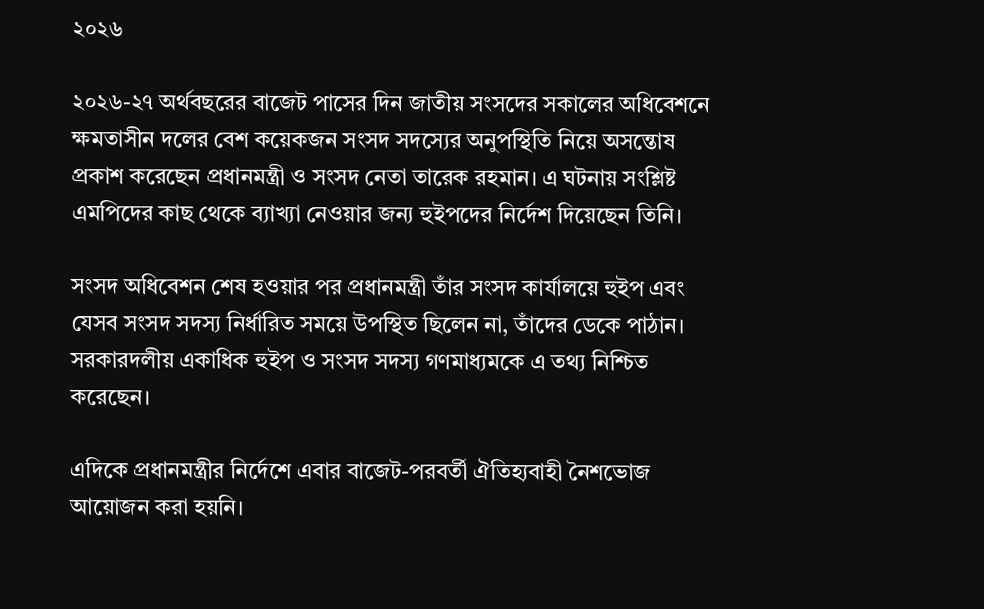২০২৬

২০২৬-২৭ অর্থবছরের বাজেট পাসের দিন জাতীয় সংসদের সকালের অধিবেশনে ক্ষমতাসীন দলের বেশ কয়েকজন সংসদ সদস্যের অনুপস্থিতি নিয়ে অসন্তোষ প্রকাশ করেছেন প্রধানমন্ত্রী ও সংসদ নেতা তারেক রহমান। এ ঘটনায় সংশ্লিষ্ট এমপিদের কাছ থেকে ব্যাখ্যা নেওয়ার জন্য হুইপদের নির্দেশ দিয়েছেন তিনি।

সংসদ অধিবেশন শেষ হওয়ার পর প্রধানমন্ত্রী তাঁর সংসদ কার্যালয়ে হুইপ এবং যেসব সংসদ সদস্য নির্ধারিত সময়ে উপস্থিত ছিলেন না, তাঁদের ডেকে পাঠান। সরকারদলীয় একাধিক হুইপ ও সংসদ সদস্য গণমাধ্যমকে এ তথ্য নিশ্চিত করেছেন।

এদিকে প্রধানমন্ত্রীর নির্দেশে এবার বাজেট-পরবর্তী ঐতিহ্যবাহী নৈশভোজ আয়োজন করা হয়নি।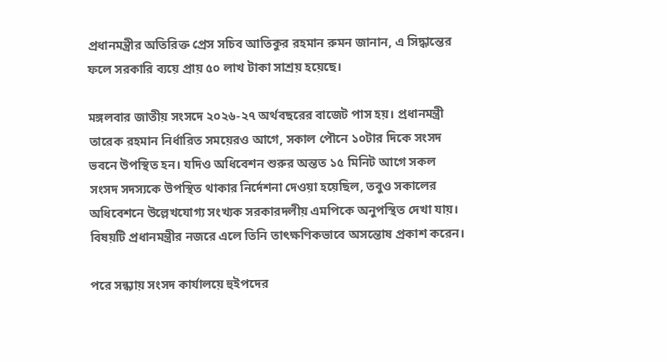প্রধানমন্ত্রীর অতিরিক্ত প্রেস সচিব আতিকুর রহমান রুমন জানান, এ সিদ্ধান্তের ফলে সরকারি ব্যয়ে প্রায় ৫০ লাখ টাকা সাশ্রয় হয়েছে।

মঙ্গলবার জাতীয় সংসদে ২০২৬-২৭ অর্থবছরের বাজেট পাস হয়। প্রধানমন্ত্রী তারেক রহমান নির্ধারিত সময়েরও আগে, সকাল পৌনে ১০টার দিকে সংসদ ভবনে উপস্থিত হন। যদিও অধিবেশন শুরুর অন্তত ১৫ মিনিট আগে সকল সংসদ সদস্যকে উপস্থিত থাকার নির্দেশনা দেওয়া হয়েছিল, তবুও সকালের অধিবেশনে উল্লেখযোগ্য সংখ্যক সরকারদলীয় এমপিকে অনুপস্থিত দেখা যায়। বিষয়টি প্রধানমন্ত্রীর নজরে এলে তিনি তাৎক্ষণিকভাবে অসন্তোষ প্রকাশ করেন।

পরে সন্ধ্যায় সংসদ কার্যালয়ে হুইপদের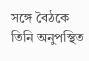সঙ্গে বৈঠকে তিনি অনুপস্থিত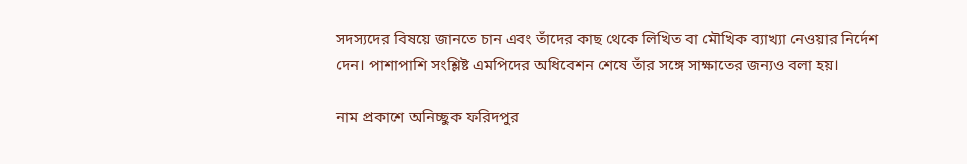সদস্যদের বিষয়ে জানতে চান এবং তাঁদের কাছ থেকে লিখিত বা মৌখিক ব্যাখ্যা নেওয়ার নির্দেশ দেন। পাশাপাশি সংশ্লিষ্ট এমপিদের অধিবেশন শেষে তাঁর সঙ্গে সাক্ষাতের জন্যও বলা হয়।

নাম প্রকাশে অনিচ্ছুক ফরিদপুর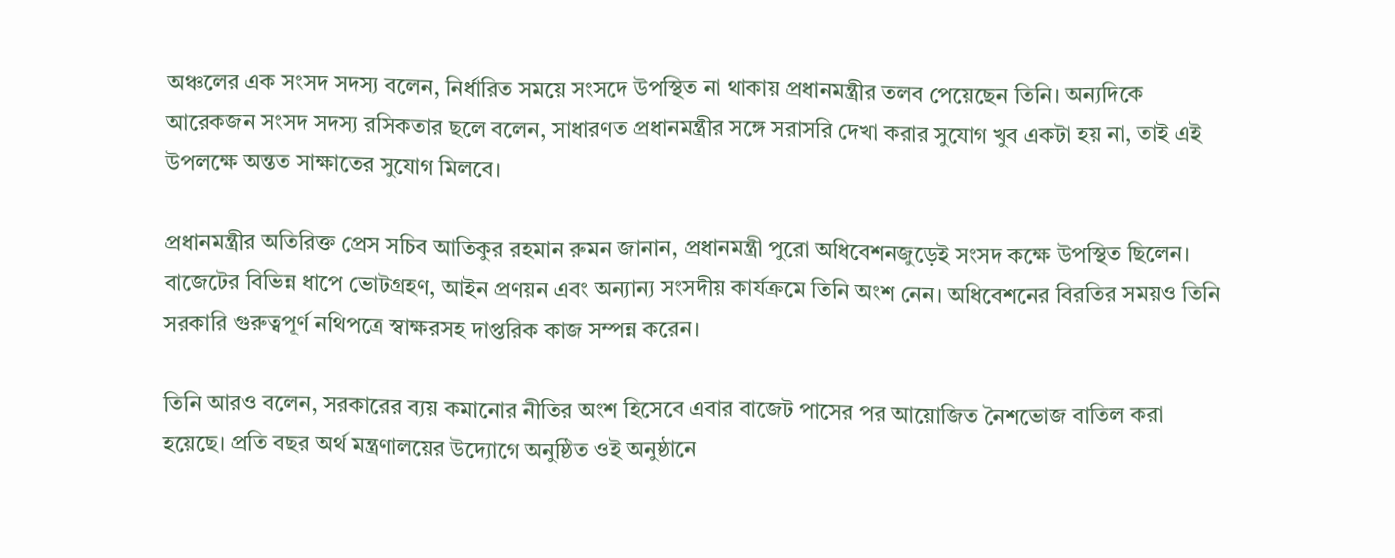অঞ্চলের এক সংসদ সদস্য বলেন, নির্ধারিত সময়ে সংসদে উপস্থিত না থাকায় প্রধানমন্ত্রীর তলব পেয়েছেন তিনি। অন্যদিকে আরেকজন সংসদ সদস্য রসিকতার ছলে বলেন, সাধারণত প্রধানমন্ত্রীর সঙ্গে সরাসরি দেখা করার সুযোগ খুব একটা হয় না, তাই এই উপলক্ষে অন্তত সাক্ষাতের সুযোগ মিলবে।

প্রধানমন্ত্রীর অতিরিক্ত প্রেস সচিব আতিকুর রহমান রুমন জানান, প্রধানমন্ত্রী পুরো অধিবেশনজুড়েই সংসদ কক্ষে উপস্থিত ছিলেন। বাজেটের বিভিন্ন ধাপে ভোটগ্রহণ, আইন প্রণয়ন এবং অন্যান্য সংসদীয় কার্যক্রমে তিনি অংশ নেন। অধিবেশনের বিরতির সময়ও তিনি সরকারি গুরুত্বপূর্ণ নথিপত্রে স্বাক্ষরসহ দাপ্তরিক কাজ সম্পন্ন করেন।

তিনি আরও বলেন, সরকারের ব্যয় কমানোর নীতির অংশ হিসেবে এবার বাজেট পাসের পর আয়োজিত নৈশভোজ বাতিল করা হয়েছে। প্রতি বছর অর্থ মন্ত্রণালয়ের উদ্যোগে অনুষ্ঠিত ওই অনুষ্ঠানে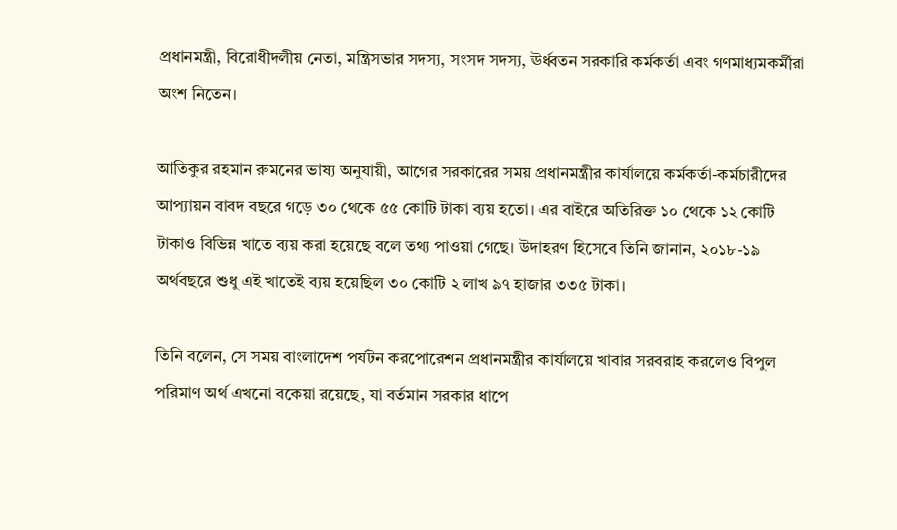প্রধানমন্ত্রী, বিরোধীদলীয় নেতা, মন্ত্রিসভার সদস্য, সংসদ সদস্য, ঊর্ধ্বতন সরকারি কর্মকর্তা এবং গণমাধ্যমকর্মীরা অংশ নিতেন।

আতিকুর রহমান রুমনের ভাষ্য অনুযায়ী, আগের সরকারের সময় প্রধানমন্ত্রীর কার্যালয়ে কর্মকর্তা-কর্মচারীদের আপ্যায়ন বাবদ বছরে গড়ে ৩০ থেকে ৫৫ কোটি টাকা ব্যয় হতো। এর বাইরে অতিরিক্ত ১০ থেকে ১২ কোটি টাকাও বিভিন্ন খাতে ব্যয় করা হয়েছে বলে তথ্য পাওয়া গেছে। উদাহরণ হিসেবে তিনি জানান, ২০১৮-১৯ অর্থবছরে শুধু এই খাতেই ব্যয় হয়েছিল ৩০ কোটি ২ লাখ ৯৭ হাজার ৩৩৫ টাকা।

তিনি বলেন, সে সময় বাংলাদেশ পর্যটন করপোরেশন প্রধানমন্ত্রীর কার্যালয়ে খাবার সরবরাহ করলেও বিপুল পরিমাণ অর্থ এখনো বকেয়া রয়েছে, যা বর্তমান সরকার ধাপে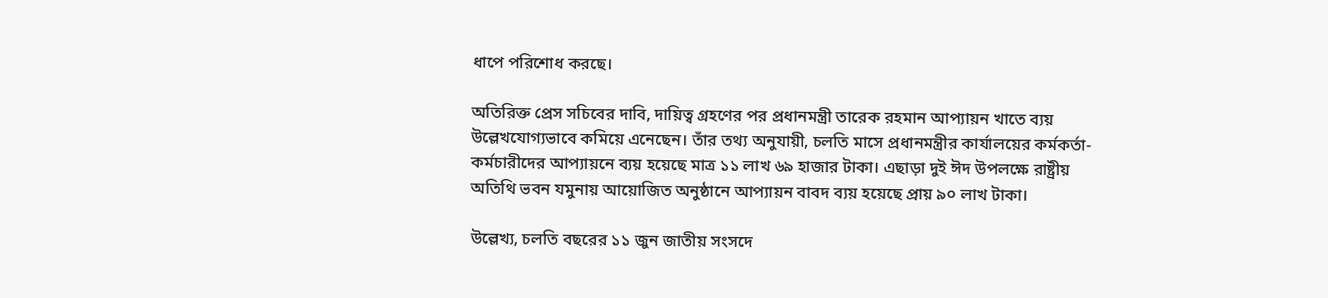ধাপে পরিশোধ করছে।

অতিরিক্ত প্রেস সচিবের দাবি, দায়িত্ব গ্রহণের পর প্রধানমন্ত্রী তারেক রহমান আপ্যায়ন খাতে ব্যয় উল্লেখযোগ্যভাবে কমিয়ে এনেছেন। তাঁর তথ্য অনুযায়ী, চলতি মাসে প্রধানমন্ত্রীর কার্যালয়ের কর্মকর্তা-কর্মচারীদের আপ্যায়নে ব্যয় হয়েছে মাত্র ১১ লাখ ৬৯ হাজার টাকা। এছাড়া দুই ঈদ উপলক্ষে রাষ্ট্রীয় অতিথি ভবন যমুনায় আয়োজিত অনুষ্ঠানে আপ্যায়ন বাবদ ব্যয় হয়েছে প্রায় ৯০ লাখ টাকা।

উল্লেখ্য, চলতি বছরের ১১ জুন জাতীয় সংসদে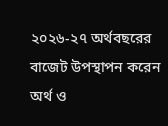২০২৬-২৭ অর্থবছরের বাজেট উপস্থাপন করেন অর্থ ও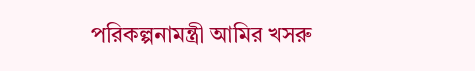পরিকল্পনামন্ত্রী আমির খসরু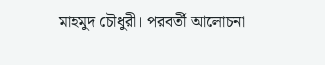মাহমুদ চৌধুরী। পরবর্তী আলোচনা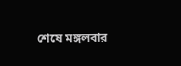শেষে মঙ্গলবার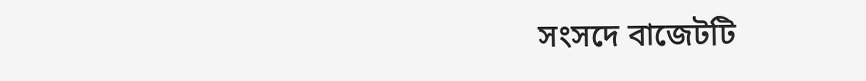সংসদে বাজেটটি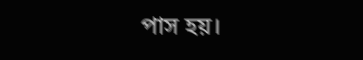পাস হয়।